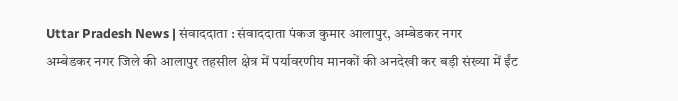Uttar Pradesh News | संवाददाता : संवाददाता पंकज कुमार आलापुर, अम्बेडकर नगर
अम्बेडकर नगर जिले की आलापुर तहसील क्षेत्र में पर्यावरणीय मानकों की अनदेखी कर बड़ी संख्या में ईंट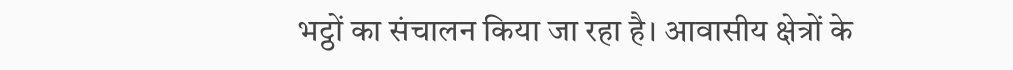भट्ठों का संचालन किया जा रहा है। आवासीय क्षेत्रों के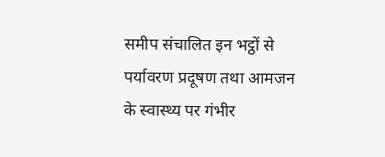समीप संचालित इन भट्ठों से पर्यावरण प्रदूषण तथा आमजन के स्वास्थ्य पर गंभीर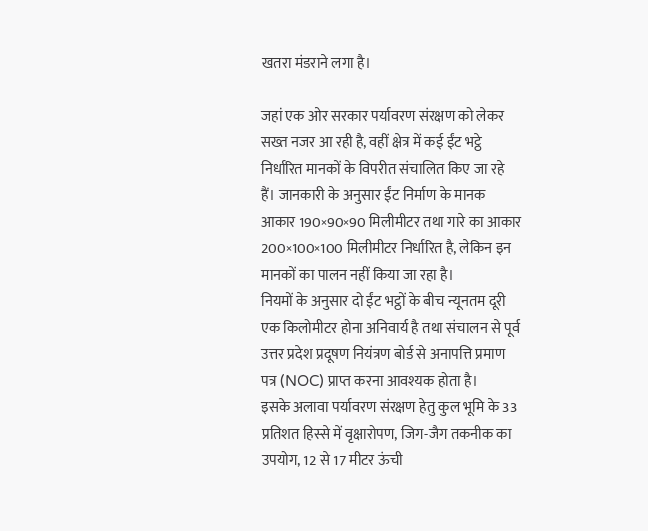खतरा मंडराने लगा है।

जहां एक ओर सरकार पर्यावरण संरक्षण को लेकर सख्त नजर आ रही है, वहीं क्षेत्र में कई ईंट भट्ठे निर्धारित मानकों के विपरीत संचालित किए जा रहे हैं। जानकारी के अनुसार ईंट निर्माण के मानक आकार 190×90×90 मिलीमीटर तथा गारे का आकार 200×100×100 मिलीमीटर निर्धारित है, लेकिन इन मानकों का पालन नहीं किया जा रहा है।
नियमों के अनुसार दो ईंट भट्ठों के बीच न्यूनतम दूरी एक किलोमीटर होना अनिवार्य है तथा संचालन से पूर्व उत्तर प्रदेश प्रदूषण नियंत्रण बोर्ड से अनापत्ति प्रमाण पत्र (NOC) प्राप्त करना आवश्यक होता है।
इसके अलावा पर्यावरण संरक्षण हेतु कुल भूमि के 33 प्रतिशत हिस्से में वृक्षारोपण, जिग-जैग तकनीक का उपयोग, 12 से 17 मीटर ऊंची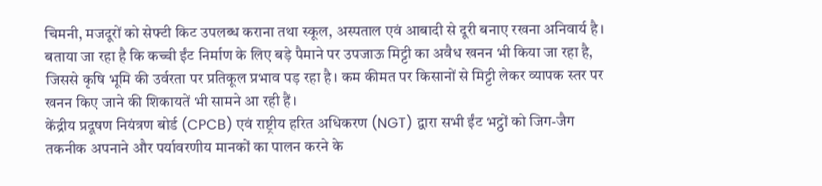चिमनी, मजदूरों को सेफ्टी किट उपलब्ध कराना तथा स्कूल, अस्पताल एवं आबादी से दूरी बनाए रखना अनिवार्य है।
बताया जा रहा है कि कच्ची ईंट निर्माण के लिए बड़े पैमाने पर उपजाऊ मिट्टी का अवैध खनन भी किया जा रहा है, जिससे कृषि भूमि की उर्वरता पर प्रतिकूल प्रभाव पड़ रहा है। कम कीमत पर किसानों से मिट्टी लेकर व्यापक स्तर पर खनन किए जाने की शिकायतें भी सामने आ रही हैं।
केंद्रीय प्रदूषण नियंत्रण बोर्ड (CPCB) एवं राष्ट्रीय हरित अधिकरण (NGT) द्वारा सभी ईंट भट्ठों को जिग-जैग तकनीक अपनाने और पर्यावरणीय मानकों का पालन करने के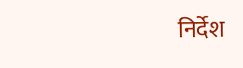निर्देश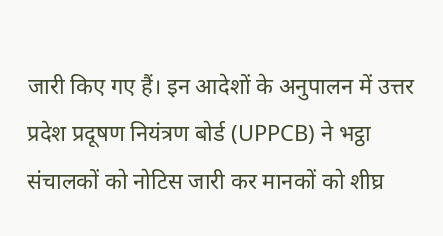जारी किए गए हैं। इन आदेशों के अनुपालन में उत्तर प्रदेश प्रदूषण नियंत्रण बोर्ड (UPPCB) ने भट्ठा संचालकों को नोटिस जारी कर मानकों को शीघ्र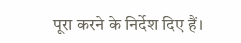पूरा करने के निर्देश दिए हैं।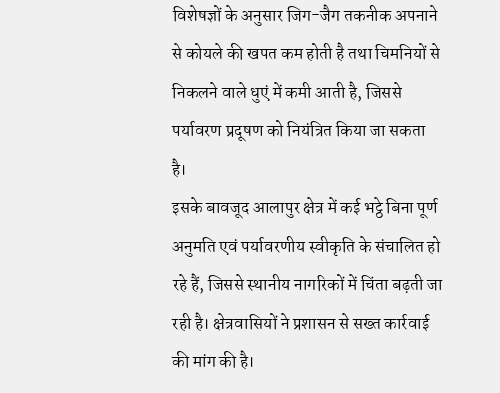विशेषज्ञों के अनुसार जिग-जैग तकनीक अपनाने से कोयले की खपत कम होती है तथा चिमनियों से निकलने वाले धुएं में कमी आती है, जिससे पर्यावरण प्रदूषण को नियंत्रित किया जा सकता है।
इसके बावजूद आलापुर क्षेत्र में कई भट्ठे बिना पूर्ण अनुमति एवं पर्यावरणीय स्वीकृति के संचालित हो रहे हैं, जिससे स्थानीय नागरिकों में चिंता बढ़ती जा रही है। क्षेत्रवासियों ने प्रशासन से सख्त कार्रवाई की मांग की है।